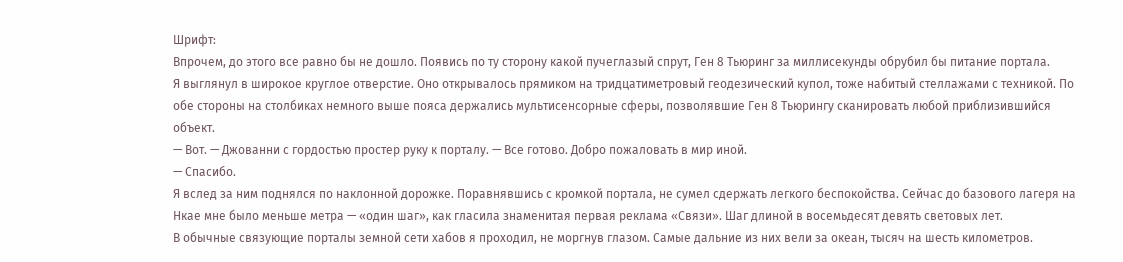Шрифт:
Впрочем, до этого все равно бы не дошло. Появись по ту сторону какой пучеглазый спрут, Ген 8 Тьюринг за миллисекунды обрубил бы питание портала.
Я выглянул в широкое круглое отверстие. Оно открывалось прямиком на тридцатиметровый геодезический купол, тоже набитый стеллажами с техникой. По обе стороны на столбиках немного выше пояса держались мультисенсорные сферы, позволявшие Ген 8 Тьюрингу сканировать любой приблизившийся объект.
— Вот. — Джованни с гордостью простер руку к порталу. — Все готово. Добро пожаловать в мир иной.
— Спасибо.
Я вслед за ним поднялся по наклонной дорожке. Поравнявшись с кромкой портала, не сумел сдержать легкого беспокойства. Сейчас до базового лагеря на Нкае мне было меньше метра — «один шаг», как гласила знаменитая первая реклама «Связи». Шаг длиной в восемьдесят девять световых лет.
В обычные связующие порталы земной сети хабов я проходил, не моргнув глазом. Самые дальние из них вели за океан, тысяч на шесть километров.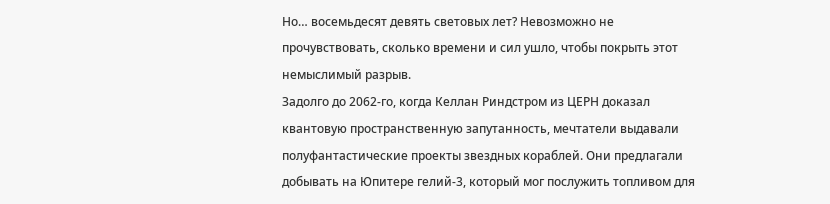Но… восемьдесят девять световых лет? Невозможно не прочувствовать, сколько времени и сил ушло, чтобы покрыть этот немыслимый разрыв.
Задолго до 2062-го, когда Келлан Риндстром из ЦЕРН доказал квантовую пространственную запутанность, мечтатели выдавали полуфантастические проекты звездных кораблей. Они предлагали добывать на Юпитере гелий-3, который мог послужить топливом для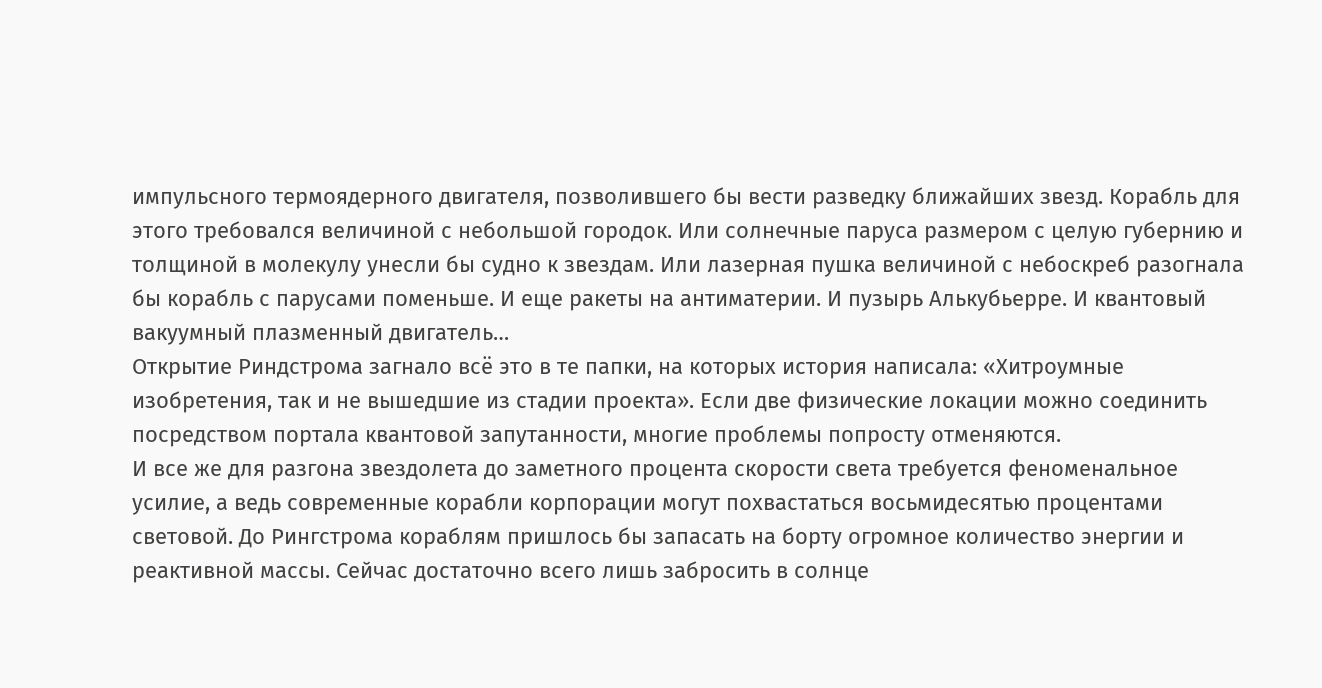импульсного термоядерного двигателя, позволившего бы вести разведку ближайших звезд. Корабль для этого требовался величиной с небольшой городок. Или солнечные паруса размером с целую губернию и толщиной в молекулу унесли бы судно к звездам. Или лазерная пушка величиной с небоскреб разогнала бы корабль с парусами поменьше. И еще ракеты на антиматерии. И пузырь Алькубьерре. И квантовый вакуумный плазменный двигатель…
Открытие Риндстрома загнало всё это в те папки, на которых история написала: «Хитроумные изобретения, так и не вышедшие из стадии проекта». Если две физические локации можно соединить посредством портала квантовой запутанности, многие проблемы попросту отменяются.
И все же для разгона звездолета до заметного процента скорости света требуется феноменальное усилие, а ведь современные корабли корпорации могут похвастаться восьмидесятью процентами световой. До Рингстрома кораблям пришлось бы запасать на борту огромное количество энергии и реактивной массы. Сейчас достаточно всего лишь забросить в солнце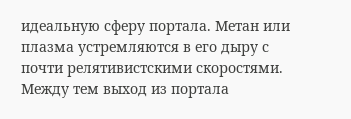идеальную сферу портала. Метан или плазма устремляются в его дыру с почти релятивистскими скоростями. Между тем выход из портала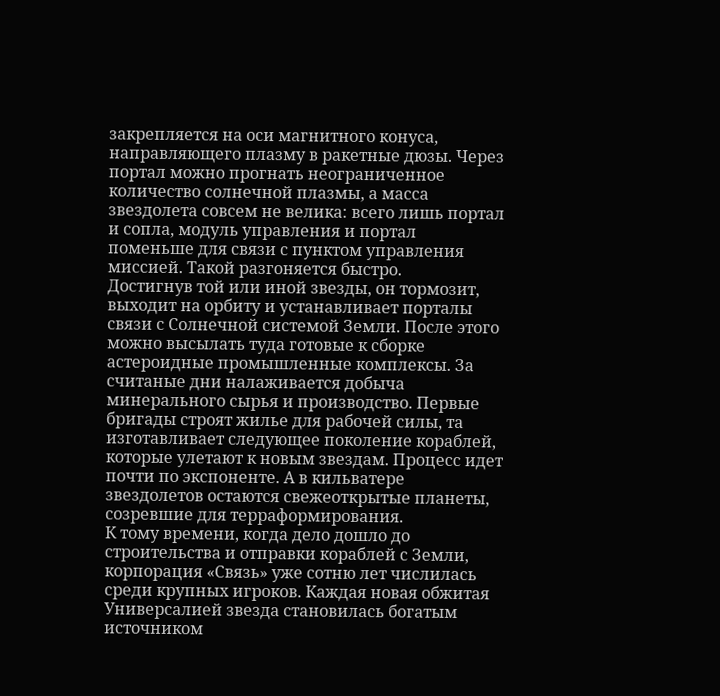закрепляется на оси магнитного конуса, направляющего плазму в ракетные дюзы. Через портал можно прогнать неограниченное количество солнечной плазмы, а масса звездолета совсем не велика: всего лишь портал и сопла, модуль управления и портал поменьше для связи с пунктом управления миссией. Такой разгоняется быстро.
Достигнув той или иной звезды, он тормозит, выходит на орбиту и устанавливает порталы связи с Солнечной системой Земли. После этого можно высылать туда готовые к сборке астероидные промышленные комплексы. За считаные дни налаживается добыча минерального сырья и производство. Первые бригады строят жилье для рабочей силы, та изготавливает следующее поколение кораблей, которые улетают к новым звездам. Процесс идет почти по экспоненте. А в кильватере звездолетов остаются свежеоткрытые планеты, созревшие для терраформирования.
К тому времени, когда дело дошло до строительства и отправки кораблей с Земли, корпорация «Связь» уже сотню лет числилась среди крупных игроков. Каждая новая обжитая Универсалией звезда становилась богатым источником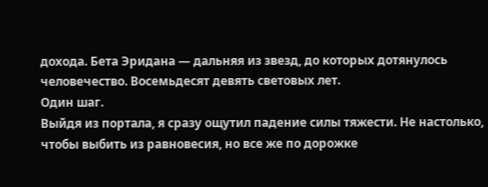дохода. Бета Эридана — дальняя из звезд, до которых дотянулось человечество. Восемьдесят девять световых лет.
Один шаг.
Выйдя из портала, я сразу ощутил падение силы тяжести. Не настолько, чтобы выбить из равновесия, но все же по дорожке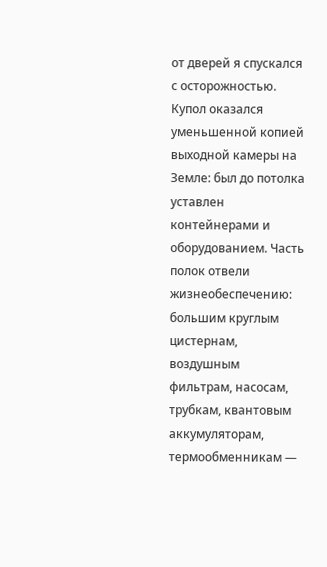от дверей я спускался с осторожностью.
Купол оказался уменьшенной копией выходной камеры на Земле: был до потолка уставлен контейнерами и оборудованием. Часть полок отвели жизнеобеспечению: большим круглым цистернам, воздушным фильтрам, насосам, трубкам, квантовым аккумуляторам, термообменникам —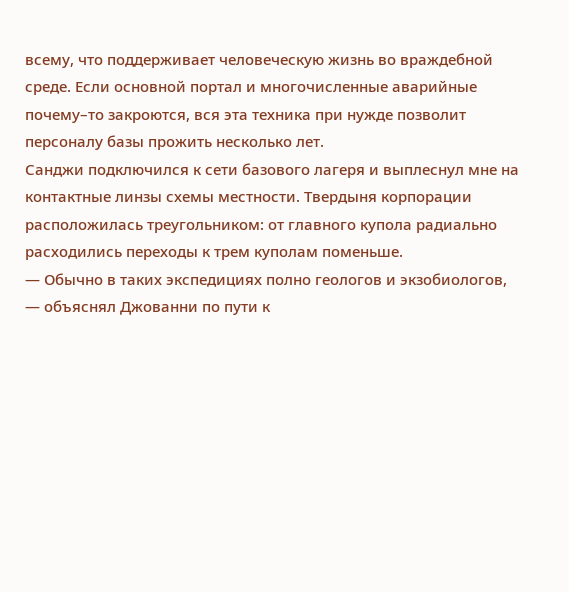всему, что поддерживает человеческую жизнь во враждебной среде. Если основной портал и многочисленные аварийные почему–то закроются, вся эта техника при нужде позволит персоналу базы прожить несколько лет.
Санджи подключился к сети базового лагеря и выплеснул мне на контактные линзы схемы местности. Твердыня корпорации расположилась треугольником: от главного купола радиально расходились переходы к трем куполам поменьше.
— Обычно в таких экспедициях полно геологов и экзобиологов, — объяснял Джованни по пути к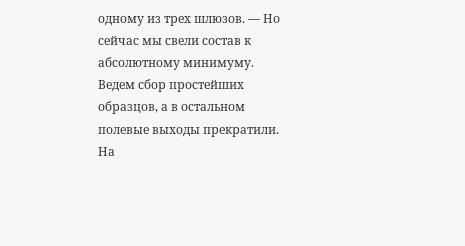одному из трех шлюзов. — Но сейчас мы свели состав к абсолютному минимуму. Ведем сбор простейших образцов, а в остальном полевые выходы прекратили. На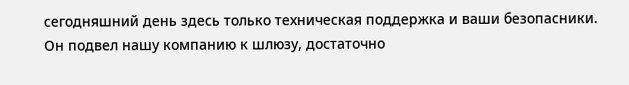сегодняшний день здесь только техническая поддержка и ваши безопасники.
Он подвел нашу компанию к шлюзу, достаточно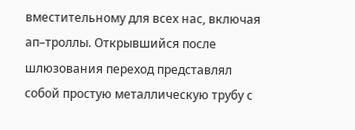вместительному для всех нас, включая ап–троллы. Открывшийся после шлюзования переход представлял собой простую металлическую трубу с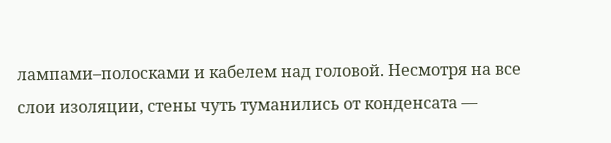лампами–полосками и кабелем над головой. Несмотря на все слои изоляции, стены чуть туманились от конденсата —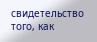свидетельство того, как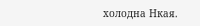холодна Нкая.